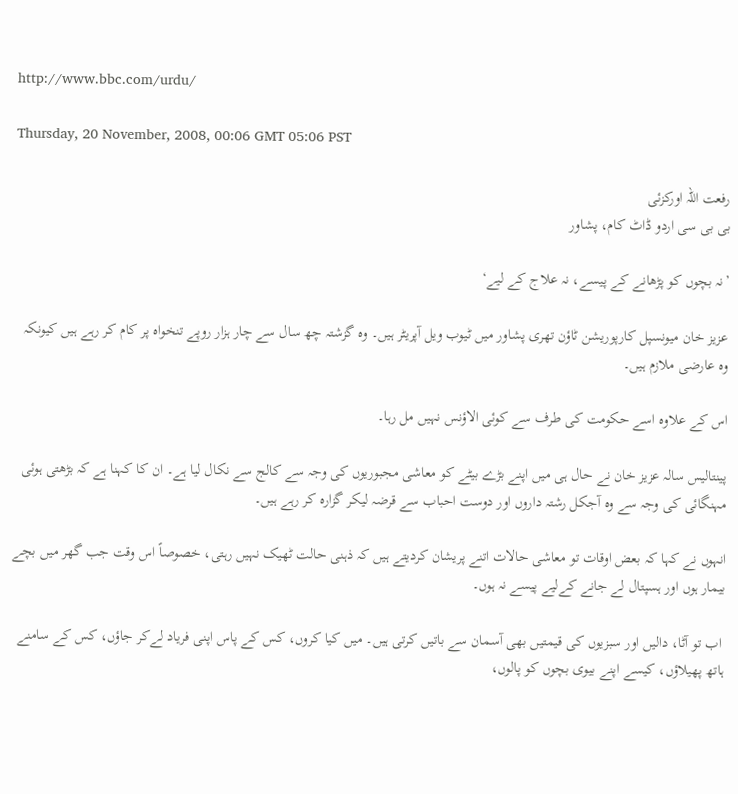http://www.bbc.com/urdu/

Thursday, 20 November, 2008, 00:06 GMT 05:06 PST

رفعت اللہ اورکزئی
بی بی سی اردو ڈاٹ کام، پشاور

’نہ بچوں کو پڑھانے کے پیسے، نہ علاج کے لیے‘

عزیز خان میونسپل کارپوریشن ٹاؤن تھری پشاور میں ٹیوب ویل آپریٹر ہیں۔ وہ گزشتہ چھ سال سے چار ہزار روپے تنخواہ پر کام کر رہے ہیں کیونکہ وہ عارضی ملازم ہیں۔

اس کے علاوہ اسے حکومت کی طرف سے کوئی الاؤنس نہیں مل رہا۔

پینتالیس سالہ عزیز خان نے حال ہی میں اپنے بڑے بیٹے کو معاشی مجبوریوں کی وجہ سے کالج سے نکال لیا ہے۔ ان کا کہنا ہے کہ بڑھتی ہوئی مہنگائی کی وجہ سے وہ آجکل رشتہ داروں اور دوست احباب سے قرضہ لیکر گزارہ کر رہے ہیں۔

انہوں نے کہا کہ بعض اوقات تو معاشی حالات اتنے پریشان کردیتے ہیں کہ ذہنی حالت ٹھیک نہیں رہتی، خصوصاً اس وقت جب گھر میں بچے بیمار ہوں اور ہسپتال لے جانے کےلیے پیسے نہ ہوں۔

 اب تو آٹا، دالیں اور سبزیوں کی قیمتیں بھی آسمان سے باتیں کرتی ہیں۔ میں کیا کروں، کس کے پاس اپنی فریاد لےکر جاؤں، کس کے سامنے ہاتھ پھیلاؤں، کیسے اپنے بیوی بچوں کو پالوں،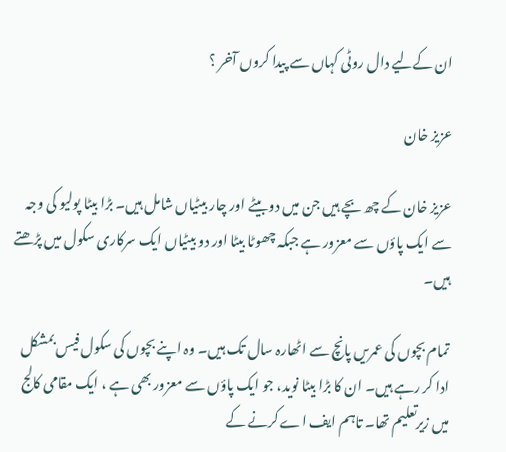ان کےلیے دال روٹی کہاں سے پیدا کروں آخر ؟

عزیز خان

عزیز خان کے چھ بچے ہیں جن میں دو بیٹے اور چار بیٹیاں شامل ہیں۔ بڑا بیٹا پولیو کی وجہ سے ایک پاؤں سے معزور ہے جبکہ چھوٹا بیٹا اور دو بیٹیاں ایک سرکاری سکول میں پڑھتے ہیں۔

تمام بچوں کی عمریں پانچ سے اٹھارہ سال تک ہیں۔ وہ اپنے بچوں کی سکول فیس بمشکل ادا کر رہے ہیں۔ ان کا بڑا بیٹا نوید، جو ایک پاؤں سے معزور بھی ہے ، ایک مقامی کالج میں زیرتعلیم تھا۔ تاہم ایف اے کرنے کے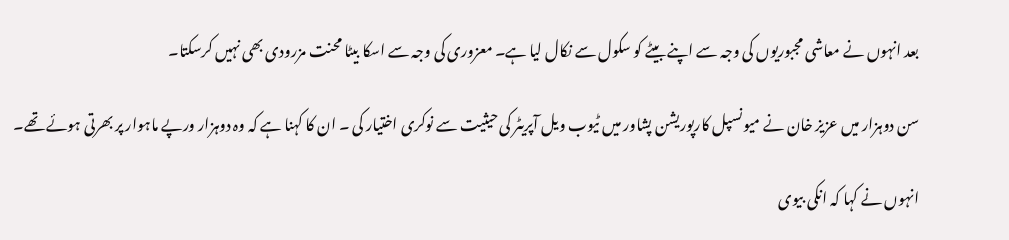بعد انہوں نے معاشی مجبوریوں کی وجہ سے اپنے بیٹے کو سکول سے نکال لیا ہے۔ معزوری کی وجہ سے اسکا بیٹا محنت مزرودی بھی نہیں کرسکتا۔

سن دوہزار میں عزیز خان نے میونسپل کارپوریشن پشاور میں ٹیوب ویل آپریٹر کی حیثیت سے نوکری اختیار کی ۔ ان کا کہنا ہے کہ وہ دوہزار ورپے ماہوار پر بھرتی ہوئے تھے۔

انہوں نے کہا کہ انکی بیوی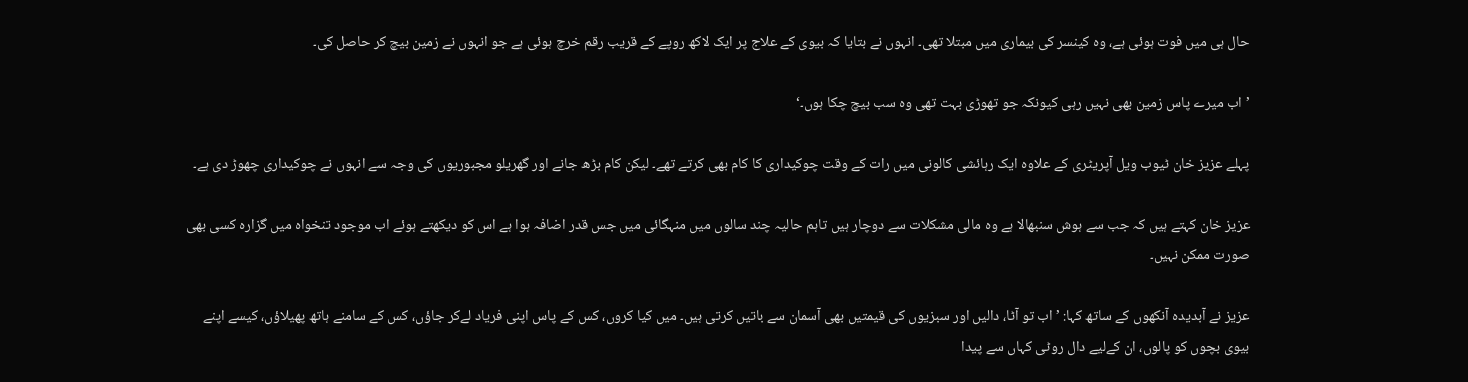حال ہی میں فوت ہوئی ہے، وہ کینسر کی بیماری میں مبتلا تھی۔ انہوں نے بتایا کہ بیوی کے علاج پر ایک لاکھ روپے کے قریب رقم خرچ ہوئی ہے جو انہوں نے زمین بیچ کر حاصل کی۔

’اب میرے پاس زمین بھی نہیں رہی کیونکہ جو تھوڑی بہت تھی وہ سب بیچ چکا ہوں۔‘

پہلے عزیز خان ٹیوب ویل آپریٹری کے علاوہ ایک رہائشی کالونی میں رات کے وقت چوکیداری کا کام بھی کرتے تھے۔ لیکن کام بڑھ جانے اور گھریلو مجبوریوں کی وجہ سے انہوں نے چوکیداری چھوڑ دی ہے۔

عزیز خان کہتے ہیں کہ جب سے ہوش سنبھالا ہے وہ مالی مشکلات سے دوچار ہیں تاہم حالیہ چند سالوں میں منہگائی میں جس قدر اضافہ ہوا ہے اس کو دیکھتے ہوئے اب موجود تنخواہ میں گزارہ کسی بھی صورت ممکن نہیں۔

عزیز نے آبدیدہ آنکھوں کے ساتھ کہا: ’ اب تو آٹا، دالیں اور سبزیوں کی قیمتیں بھی آسمان سے باتیں کرتی ہیں۔ میں کیا کروں، کس کے پاس اپنی فریاد لےکر جاؤں، کس کے سامنے ہاتھ پھیلاؤں، کیسے اپنے بیوی بچوں کو پالوں، ان کےلیے دال روٹی کہاں سے پیدا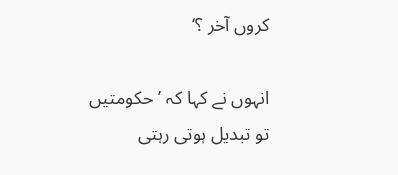کروں آخر ؟‘

انہوں نے کہا کہ ’حکومتیں تو تبدیل ہوتی رہتی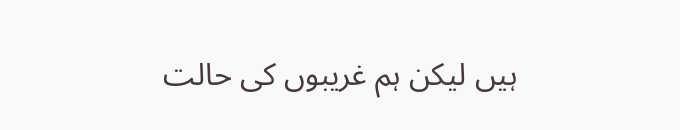ہیں لیکن ہم غریبوں کی حالت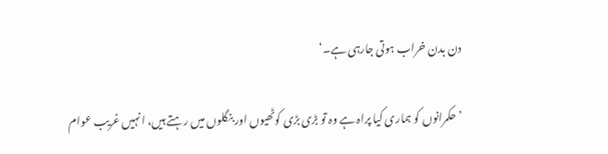دن بدن خراب ہوتی جارہی ہے۔‘

’حکمرانوں کو ہماری کیا پراہ ہے وہ تو بڑی بڑی کوٹھیوں اور بنگلوں میں رہتے ہیں، انہیں غریب عوام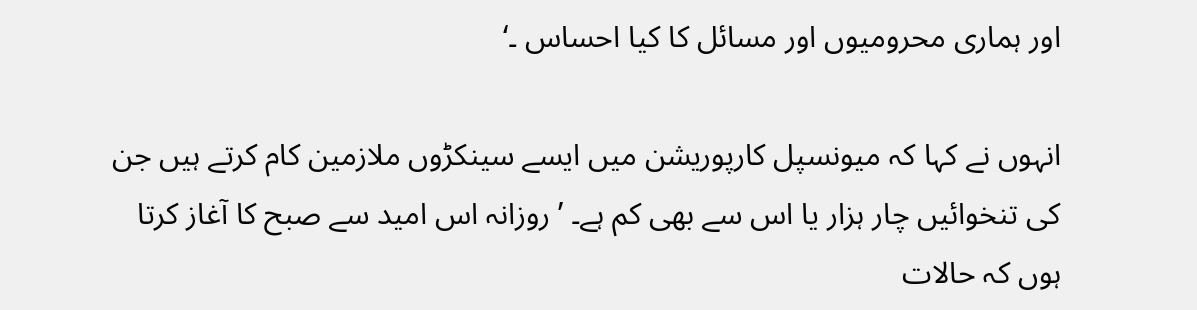اور ہماری محرومیوں اور مسائل کا کیا احساس ۔‘

انہوں نے کہا کہ میونسپل کارپوریشن میں ایسے سینکڑوں ملازمین کام کرتے ہیں جن کی تنخوائیں چار ہزار یا اس سے بھی کم ہے۔ ’ روزانہ اس امید سے صبح کا آغاز کرتا ہوں کہ حالات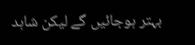بہتر ہوجائیں گے لیکن شاہد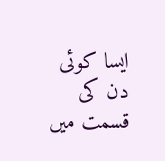ایسا کوئی دن کی قسمت میں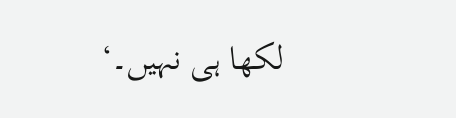لکھا ہی نہیں۔‘